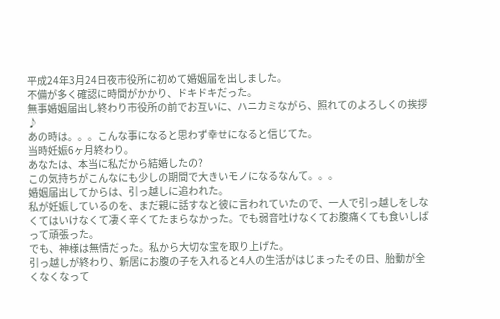平成24年3月24日夜市役所に初めて婚姻届を出しました。
不備が多く確認に時間がかかり、ドキドキだった。
無事婚姻届出し終わり市役所の前でお互いに、ハニカミながら、照れてのよろしくの挨拶♪
あの時は。。。こんな事になると思わず幸せになると信じてた。
当時妊娠6ヶ月終わり。
あなたは、本当に私だから結婚したの?
この気持ちがこんなにも少しの期間で大きいモノになるなんて。。。
婚姻届出してからは、引っ越しに追われた。
私が妊娠しているのを、まだ親に話すなと彼に言われていたので、一人で引っ越しをしなくてはいけなくて凄く辛くてたまらなかった。でも弱音吐けなくてお腹痛くても食いしばって頑張った。
でも、神様は無情だった。私から大切な宝を取り上げた。
引っ越しが終わり、新居にお腹の子を入れると4人の生活がはじまったその日、胎動が全くなくなって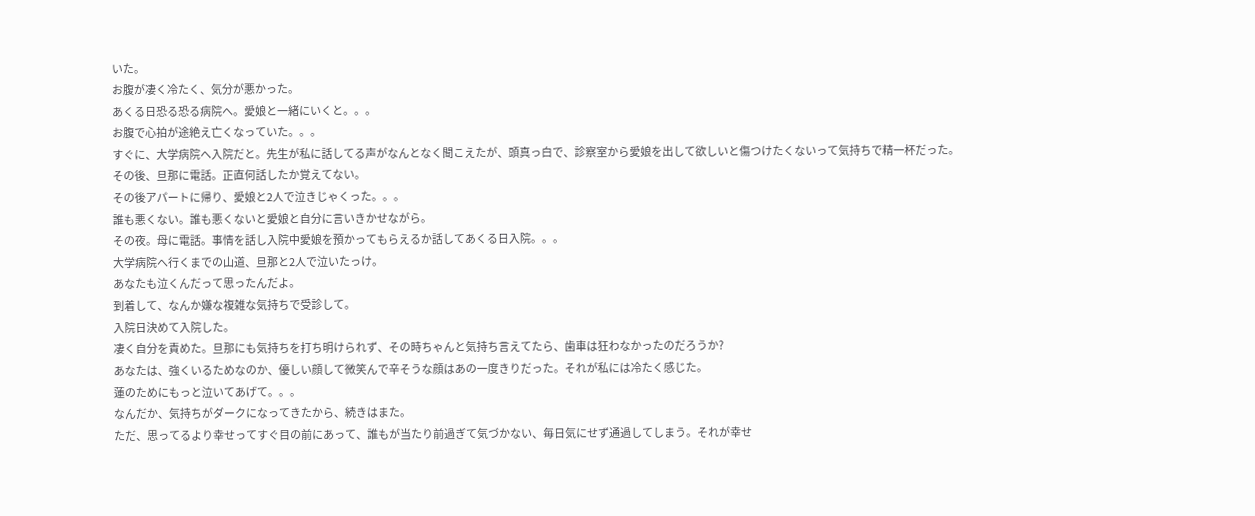いた。
お腹が凄く冷たく、気分が悪かった。
あくる日恐る恐る病院へ。愛娘と一緒にいくと。。。
お腹で心拍が途絶え亡くなっていた。。。
すぐに、大学病院へ入院だと。先生が私に話してる声がなんとなく聞こえたが、頭真っ白で、診察室から愛娘を出して欲しいと傷つけたくないって気持ちで精一杯だった。
その後、旦那に電話。正直何話したか覚えてない。
その後アパートに帰り、愛娘と2人で泣きじゃくった。。。
誰も悪くない。誰も悪くないと愛娘と自分に言いきかせながら。
その夜。母に電話。事情を話し入院中愛娘を預かってもらえるか話してあくる日入院。。。
大学病院へ行くまでの山道、旦那と2人で泣いたっけ。
あなたも泣くんだって思ったんだよ。
到着して、なんか嫌な複雑な気持ちで受診して。
入院日決めて入院した。
凄く自分を責めた。旦那にも気持ちを打ち明けられず、その時ちゃんと気持ち言えてたら、歯車は狂わなかったのだろうか?
あなたは、強くいるためなのか、優しい顔して微笑んで辛そうな顔はあの一度きりだった。それが私には冷たく感じた。
蓮のためにもっと泣いてあげて。。。
なんだか、気持ちがダークになってきたから、続きはまた。
ただ、思ってるより幸せってすぐ目の前にあって、誰もが当たり前過ぎて気づかない、毎日気にせず通過してしまう。それが幸せ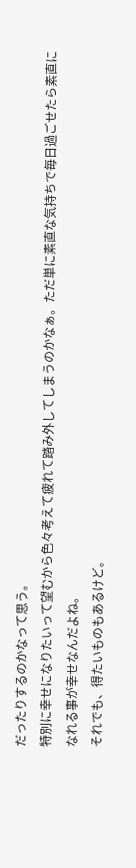だったりするのかなって思う。
特別に幸せになりたいって望むから色々考えて疲れて踏み外してしまうのかなぁ。ただ単に素直な気持ちで毎日過ごせたら素直になれる事が幸せなんだよね。
それでも、得たいものもあるけど。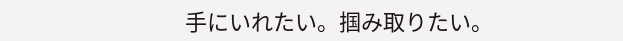手にいれたい。掴み取りたい。